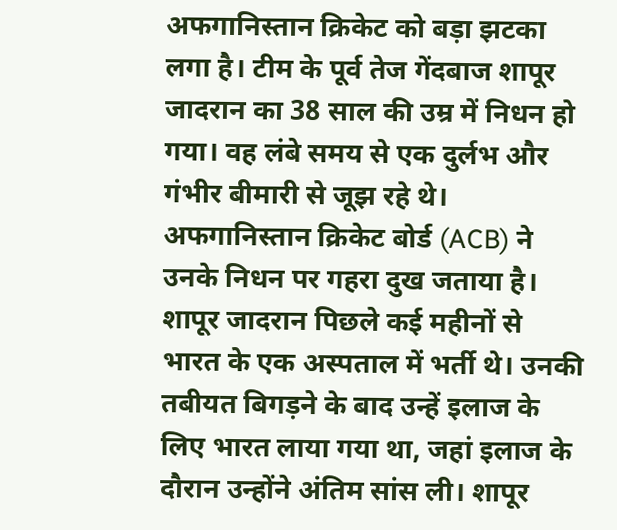अफगानिस्तान क्रिकेट को बड़ा झटका लगा है। टीम के पूर्व तेज गेंदबाज शापूर जादरान का 38 साल की उम्र में निधन हो गया। वह लंबे समय से एक दुर्लभ और गंभीर बीमारी से जूझ रहे थे। अफगानिस्तान क्रिकेट बोर्ड (ACB) ने उनके निधन पर गहरा दुख जताया है।
शापूर जादरान पिछले कई महीनों से भारत के एक अस्पताल में भर्ती थे। उनकी तबीयत बिगड़ने के बाद उन्हें इलाज के लिए भारत लाया गया था, जहां इलाज के दौरान उन्होंने अंतिम सांस ली। शापूर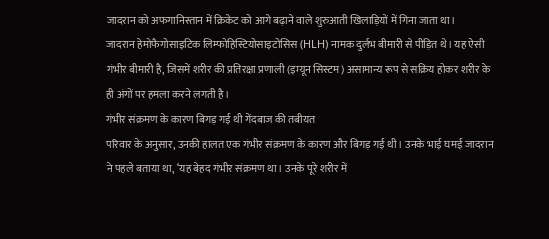जादरान को अफगानिस्तान में क्रिकेट को आगे बढ़ाने वाले शुरुआती खिलाड़ियों में गिना जाता था।
जादरान हेमोफैगोसाइटिक लिम्फोहिस्टियोसाइटोसिस (HLH) नामक दुर्लभ बीमारी से पीड़ित थे। यह ऐसी गंभीर बीमारी है, जिसमें शरीर की प्रतिरक्षा प्रणाली (इम्यून सिस्टम) असामान्य रूप से सक्रिय होकर शरीर के ही अंगों पर हमला करने लगती है।
गंभीर संक्रमण के कारण बिगड़ गई थी गेंदबाज की तबीयत
परिवार के अनुसार, उनकी हालत एक गंभीर संक्रमण के कारण और बिगड़ गई थी। उनके भाई घमई जादरान ने पहले बताया था, ‘यह बेहद गंभीर संक्रमण था। उनके पूरे शरीर में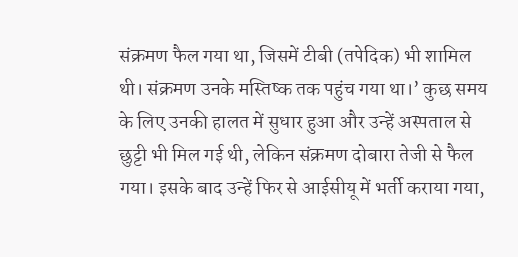संक्रमण फैल गया था, जिसमें टीबी (तपेदिक) भी शामिल थी। संक्रमण उनके मस्तिष्क तक पहुंच गया था।’ कुछ समय के लिए उनकी हालत में सुधार हुआ और उन्हें अस्पताल से छुट्टी भी मिल गई थी, लेकिन संक्रमण दोबारा तेजी से फैल गया। इसके बाद उन्हें फिर से आईसीयू में भर्ती कराया गया,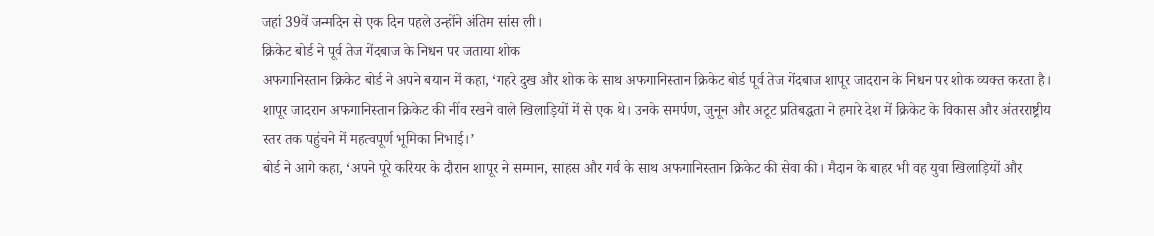जहां 39वें जन्मदिन से एक दिन पहले उन्होंने अंतिम सांस ली।
क्रिकेट बोर्ड ने पूर्व तेज गेंदबाज के निधन पर जताया शोक
अफगानिस्तान क्रिकेट बोर्ड ने अपने बयान में कहा, ‘गहरे दुख और शोक के साथ अफगानिस्तान क्रिकेट बोर्ड पूर्व तेज गेंदबाज शापूर जादरान के निधन पर शोक व्यक्त करता है। शापूर जादरान अफगानिस्तान क्रिकेट की नींव रखने वाले खिलाड़ियों में से एक थे। उनके समर्पण, जुनून और अटूट प्रतिबद्धता ने हमारे देश में क्रिकेट के विकास और अंतरराष्ट्रीय स्तर तक पहुंचने में महत्वपूर्ण भूमिका निभाई।’
बोर्ड ने आगे कहा, ‘अपने पूरे करियर के दौरान शापूर ने सम्मान, साहस और गर्व के साथ अफगानिस्तान क्रिकेट की सेवा की। मैदान के बाहर भी वह युवा खिलाड़ियों और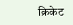क्रिकेट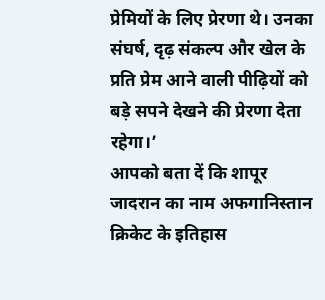प्रेमियों के लिए प्रेरणा थे। उनका संघर्ष, दृढ़ संकल्प और खेल के प्रति प्रेम आने वाली पीढ़ियों को बड़े सपने देखने की प्रेरणा देता रहेगा।’
आपको बता दें कि शापूर जादरान का नाम अफगानिस्तान क्रिकेट के इतिहास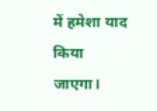में हमेशा याद किया जाएगा।